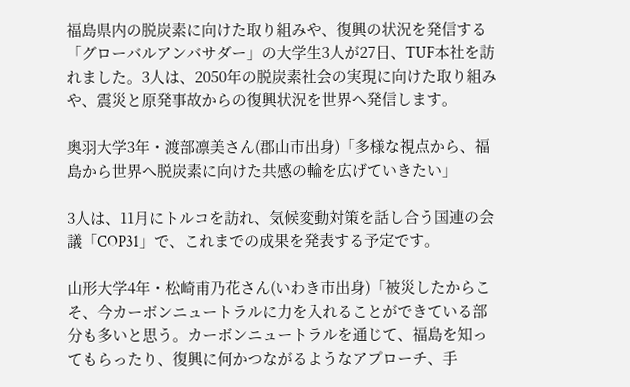福島県内の脱炭素に向けた取り組みや、復興の状況を発信する「グローバルアンバサダー」の大学生3人が27日、TUF本社を訪れました。3人は、2050年の脱炭素社会の実現に向けた取り組みや、震災と原発事故からの復興状況を世界へ発信します。

奥羽大学3年・渡部凛美さん(郡山市出身)「多様な視点から、福島から世界へ脱炭素に向けた共感の輪を広げていきたい」

3人は、11月にトルコを訪れ、気候変動対策を話し合う国連の会議「COP31」で、これまでの成果を発表する予定です。

山形大学4年・松崎甫乃花さん(いわき市出身)「被災したからこそ、今カーボンニュートラルに力を入れることができている部分も多いと思う。カーボンニュートラルを通じて、福島を知ってもらったり、復興に何かつながるようなアプローチ、手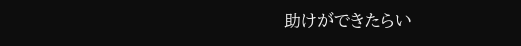助けができたらい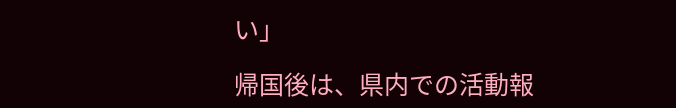い」

帰国後は、県内での活動報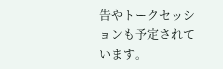告やトークセッションも予定されています。